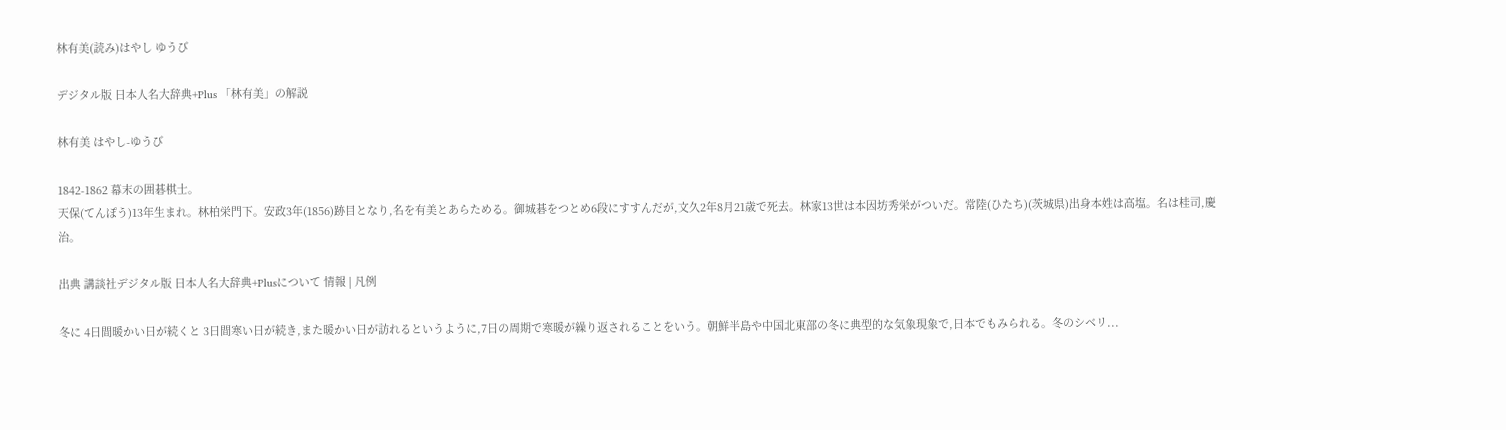林有美(読み)はやし ゆうび

デジタル版 日本人名大辞典+Plus 「林有美」の解説

林有美 はやし-ゆうび

1842-1862 幕末の囲碁棋士。
天保(てんぽう)13年生まれ。林柏栄門下。安政3年(1856)跡目となり,名を有美とあらためる。御城碁をつとめ6段にすすんだが,文久2年8月21歳で死去。林家13世は本因坊秀栄がついだ。常陸(ひたち)(茨城県)出身本姓は高塩。名は桂司,慶治。

出典 講談社デジタル版 日本人名大辞典+Plusについて 情報 | 凡例

冬に 4日間暖かい日が続くと 3日間寒い日が続き,また暖かい日が訪れるというように,7日の周期で寒暖が繰り返されることをいう。朝鮮半島や中国北東部の冬に典型的な気象現象で,日本でもみられる。冬のシベリ...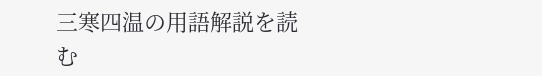三寒四温の用語解説を読む